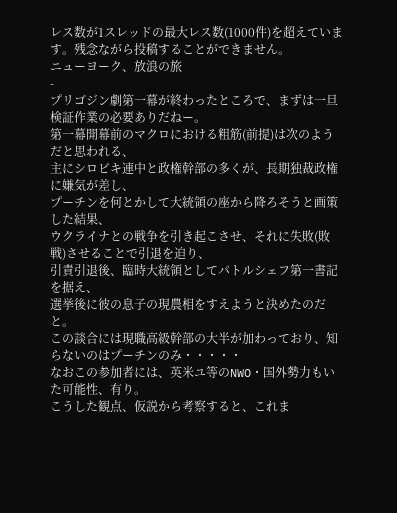レス数が1スレッドの最大レス数(1000件)を超えています。残念ながら投稿することができません。
ニューヨーク、放浪の旅
-
プリゴジン劇第一幕が終わったところで、まずは一旦検証作業の必要ありだねー。
第一幕開幕前のマクロにおける粗筋(前提)は次のようだと思われる、
主にシロビキ連中と政権幹部の多くが、長期独裁政権に嫌気が差し、
プーチンを何とかして大統領の座から降ろそうと画策した結果、
ウクライナとの戦争を引き起こさせ、それに失敗(敗戦)させることで引退を迫り、
引責引退後、臨時大統領としてパトルシェフ第一書記を据え、
選挙後に彼の息子の現農相をすえようと決めたのだと。
この談合には現職高級幹部の大半が加わっており、知らないのはプーチンのみ・・・・・
なおこの参加者には、英米ユ等のNWO・国外勢力もいた可能性、有り。
こうした観点、仮説から考察すると、これま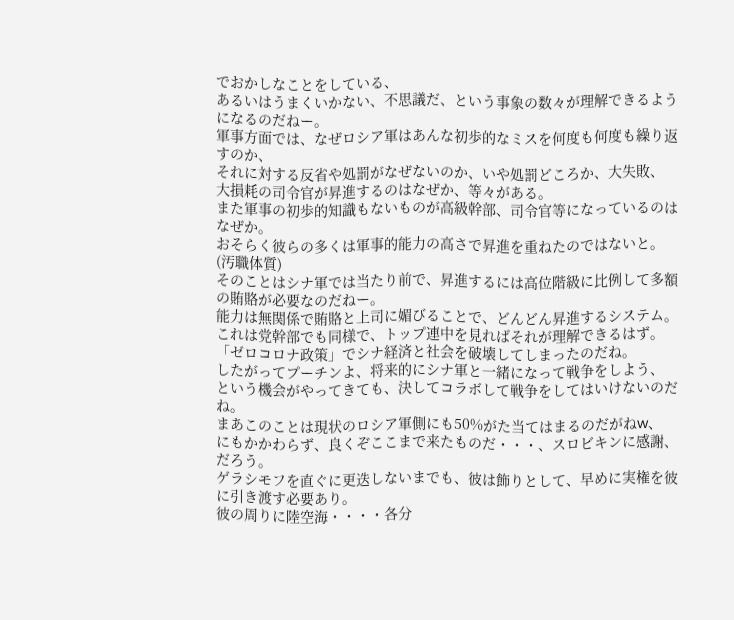でおかしなことをしている、
あるいはうまくいかない、不思議だ、という事象の数々が理解できるようになるのだねー。
軍事方面では、なぜロシア軍はあんな初歩的なミスを何度も何度も繰り返すのか、
それに対する反省や処罰がなぜないのか、いや処罰どころか、大失敗、
大損耗の司令官が昇進するのはなぜか、等々がある。
また軍事の初歩的知識もないものが高級幹部、司令官等になっているのはなぜか。
おそらく彼らの多くは軍事的能力の高さで昇進を重ねたのではないと。(汚職体質)
そのことはシナ軍では当たり前で、昇進するには高位階級に比例して多額の賄賂が必要なのだねー。
能力は無関係で賄賂と上司に媚びることで、どんどん昇進するシステム。
これは党幹部でも同様で、トップ連中を見ればそれが理解できるはず。
「ゼロコロナ政策」でシナ経済と社会を破壊してしまったのだね。
したがってプーチンよ、将来的にシナ軍と一緒になって戦争をしよう、
という機会がやってきても、決してコラボして戦争をしてはいけないのだね。
まあこのことは現状のロシア軍側にも50%がた当てはまるのだがねw、
にもかかわらず、良くぞここまで来たものだ・・・、スロビキンに感謝、だろう。
ゲラシモフを直ぐに更迭しないまでも、彼は飾りとして、早めに実権を彼に引き渡す必要あり。
彼の周りに陸空海・・・・各分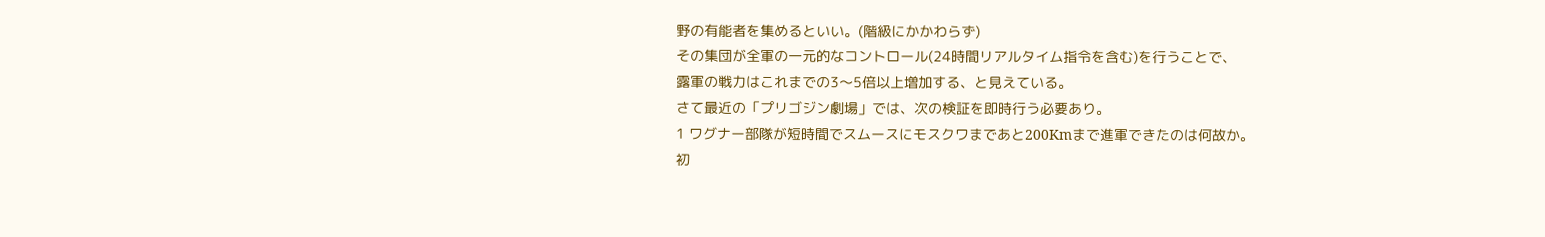野の有能者を集めるといい。(階級にかかわらず)
その集団が全軍の一元的なコントロール(24時間リアルタイム指令を含む)を行うことで、
露軍の戦力はこれまでの3〜5倍以上増加する、と見えている。
さて最近の「プリゴジン劇場」では、次の検証を即時行う必要あり。
1 ワグナー部隊が短時間でスムースにモスクワまであと200Kmまで進軍できたのは何故か。
初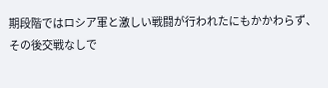期段階ではロシア軍と激しい戦闘が行われたにもかかわらず、
その後交戦なしで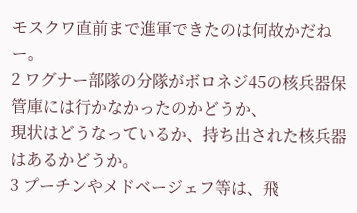モスクワ直前まで進軍できたのは何故かだねー。
2 ワグナー部隊の分隊がボロネジ45の核兵器保管庫には行かなかったのかどうか、
現状はどうなっているか、持ち出された核兵器はあるかどうか。
3 プーチンやメドベージェフ等は、飛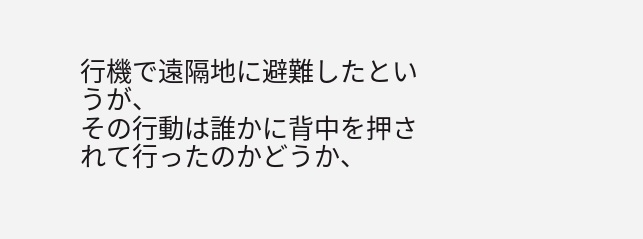行機で遠隔地に避難したというが、
その行動は誰かに背中を押されて行ったのかどうか、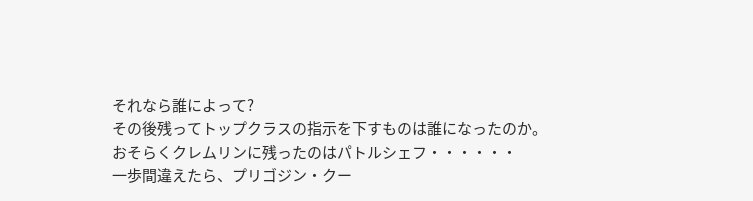それなら誰によって?
その後残ってトップクラスの指示を下すものは誰になったのか。
おそらくクレムリンに残ったのはパトルシェフ・・・・・・
一歩間違えたら、プリゴジン・クー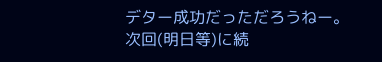デター成功だっただろうねー。
次回(明日等)に続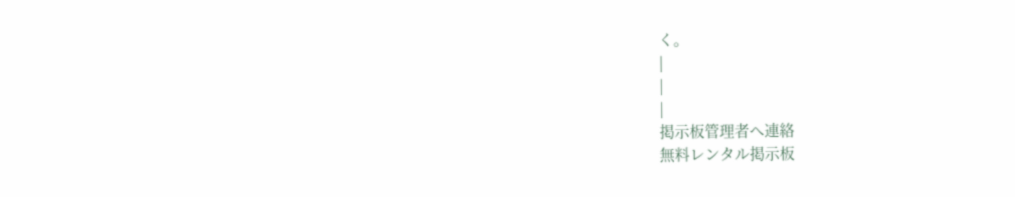く。
|
|
|
掲示板管理者へ連絡
無料レンタル掲示板